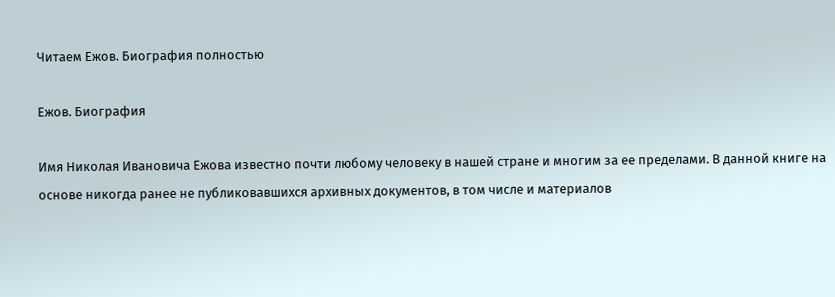Читаем Ежов. Биография полностью

Ежов. Биография

Имя Николая Ивановича Ежова известно почти любому человеку в нашей стране и многим за ее пределами. В данной книге на основе никогда ранее не публиковавшихся архивных документов, в том числе и материалов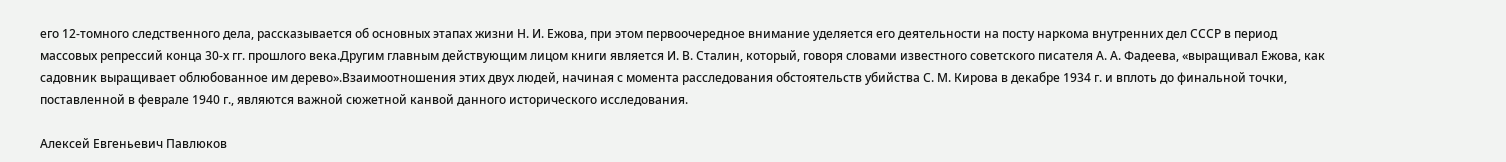его 12-томного следственного дела, рассказывается об основных этапах жизни Н. И. Ежова, при этом первоочередное внимание уделяется его деятельности на посту наркома внутренних дел СССР в период массовых репрессий конца 30-х гг. прошлого века.Другим главным действующим лицом книги является И. В. Сталин, который, говоря словами известного советского писателя А. А. Фадеева, «выращивал Ежова, как садовник выращивает облюбованное им дерево».Взаимоотношения этих двух людей, начиная с момента расследования обстоятельств убийства С. М. Кирова в декабре 1934 г. и вплоть до финальной точки, поставленной в феврале 1940 г., являются важной сюжетной канвой данного исторического исследования.

Алексей Евгеньевич Павлюков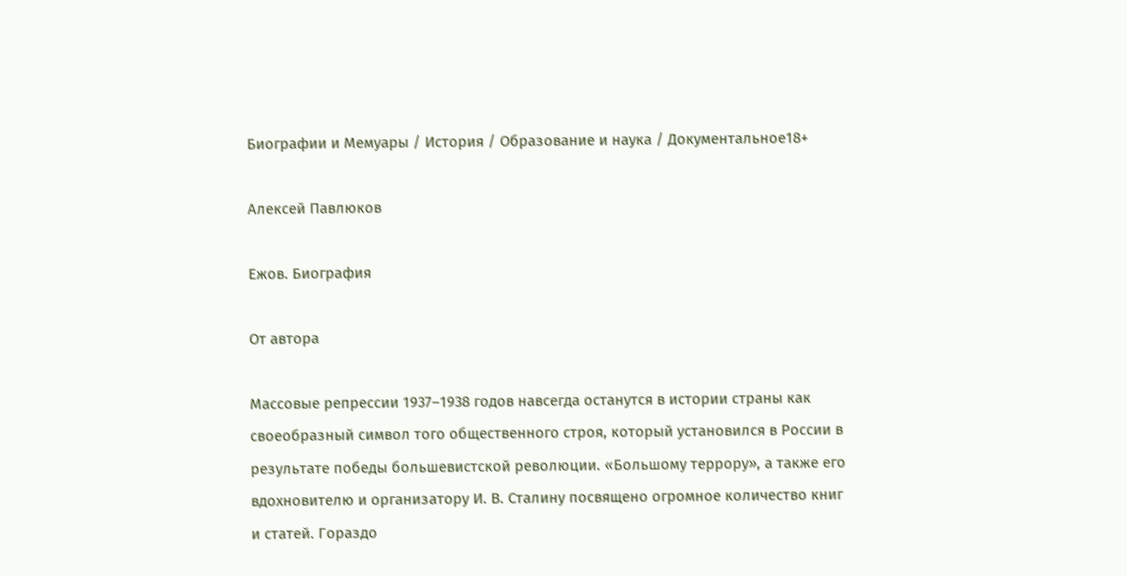Биографии и Мемуары / История / Образование и наука / Документальное18+

Алексей Павлюков

Ежов. Биография

От автора

Массовые репрессии 1937–1938 годов навсегда останутся в истории страны как своеобразный символ того общественного строя, который установился в России в результате победы большевистской революции. «Большому террору», а также его вдохновителю и организатору И. В. Сталину посвящено огромное количество книг и статей. Гораздо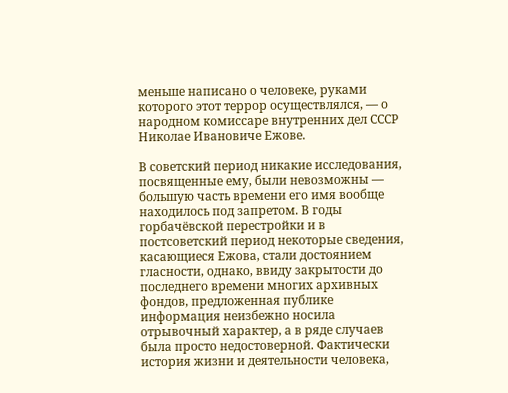меньше написано о человеке, руками которого этот террор осуществлялся, — о народном комиссаре внутренних дел СССР Николае Ивановиче Ежове.

В советский период никакие исследования, посвященные ему, были невозможны — большую часть времени его имя вообще находилось под запретом. В годы горбачёвской перестройки и в постсоветский период некоторые сведения, касающиеся Ежова, стали достоянием гласности, однако, ввиду закрытости до последнего времени многих архивных фондов, предложенная публике информация неизбежно носила отрывочный характер, а в ряде случаев была просто недостоверной. Фактически история жизни и деятельности человека,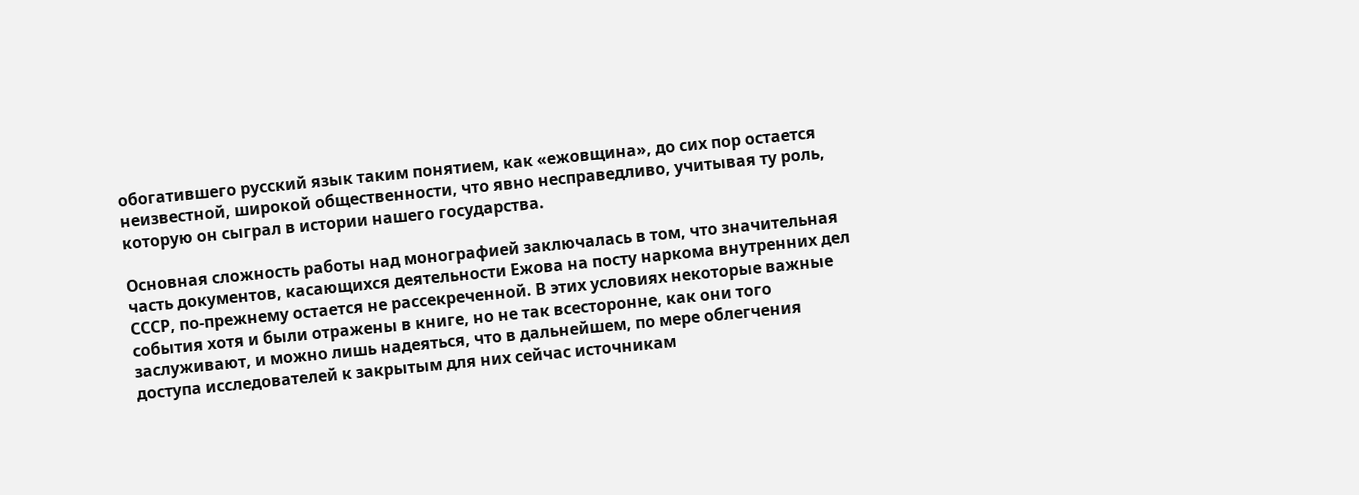обогатившего русский язык таким понятием, как «ежовщина», до сих пор остается неизвестной, широкой общественности, что явно несправедливо, учитывая ту роль, которую он сыграл в истории нашего государства.

Основная сложность работы над монографией заключалась в том, что значительная часть документов, касающихся деятельности Ежова на посту наркома внутренних дел СССР, по-прежнему остается не рассекреченной. В этих условиях некоторые важные события хотя и были отражены в книге, но не так всесторонне, как они того заслуживают, и можно лишь надеяться, что в дальнейшем, по мере облегчения доступа исследователей к закрытым для них сейчас источникам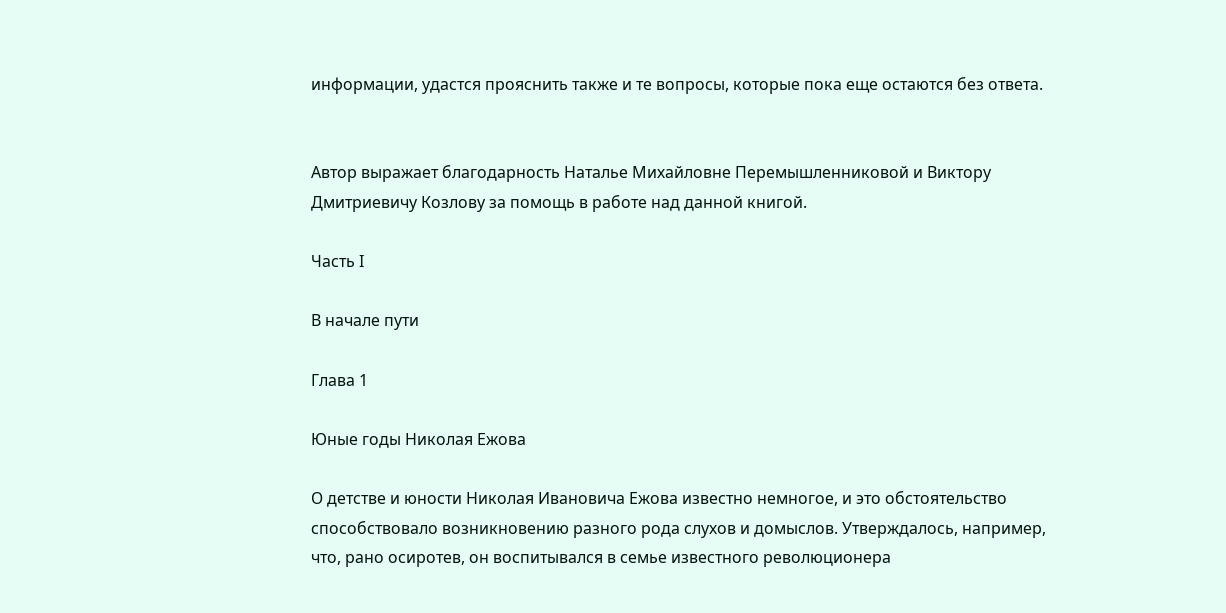информации, удастся прояснить также и те вопросы, которые пока еще остаются без ответа.


Автор выражает благодарность Наталье Михайловне Перемышленниковой и Виктору Дмитриевичу Козлову за помощь в работе над данной книгой.

Часть I

В начале пути

Глава 1

Юные годы Николая Ежова

О детстве и юности Николая Ивановича Ежова известно немногое, и это обстоятельство способствовало возникновению разного рода слухов и домыслов. Утверждалось, например, что, рано осиротев, он воспитывался в семье известного революционера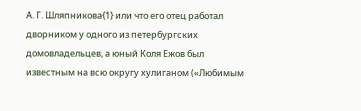А. Г. Шляпникова{1} или что его отец работал дворником у одного из петербургских домовладельцев, а юный Коля Ежов был известным на всю округу хулиганом («Любимым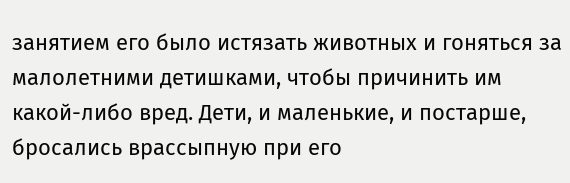занятием его было истязать животных и гоняться за малолетними детишками, чтобы причинить им какой-либо вред. Дети, и маленькие, и постарше, бросались врассыпную при его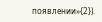появлении»{2}).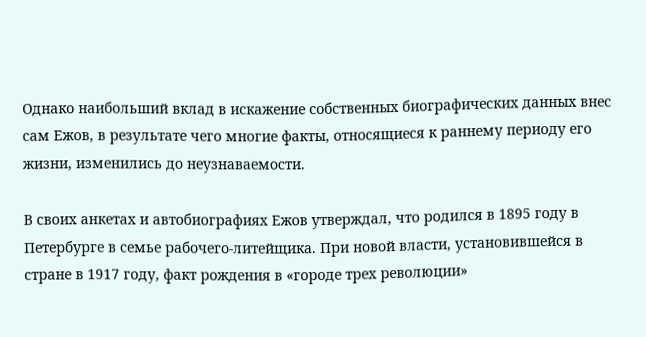Однако наибольший вклад в искажение собственных биографических данных внес сам Ежов, в результате чего многие факты, относящиеся к раннему периоду его жизни, изменились до неузнаваемости.

В своих анкетах и автобиографиях Ежов утверждал, что родился в 1895 году в Петербурге в семье рабочего-литейщика. При новой власти, установившейся в стране в 1917 году, факт рождения в «городе трех революции»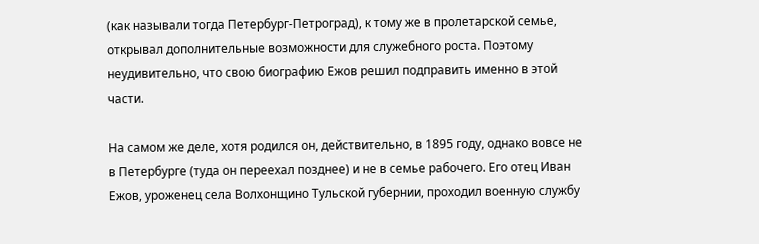(как называли тогда Петербург-Петроград), к тому же в пролетарской семье, открывал дополнительные возможности для служебного роста. Поэтому неудивительно, что свою биографию Ежов решил подправить именно в этой части.

На самом же деле, хотя родился он, действительно, в 1895 году, однако вовсе не в Петербурге (туда он переехал позднее) и не в семье рабочего. Его отец Иван Ежов, уроженец села Волхонщино Тульской губернии, проходил военную службу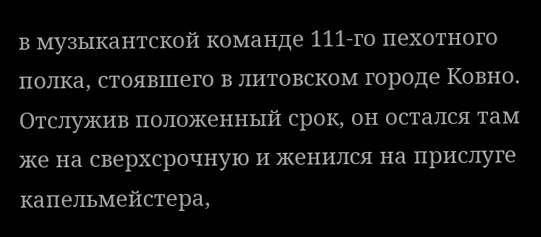в музыкантской команде 111-го пехотного полка, стоявшего в литовском городе Ковно. Отслужив положенный срок, он остался там же на сверхсрочную и женился на прислуге капельмейстера,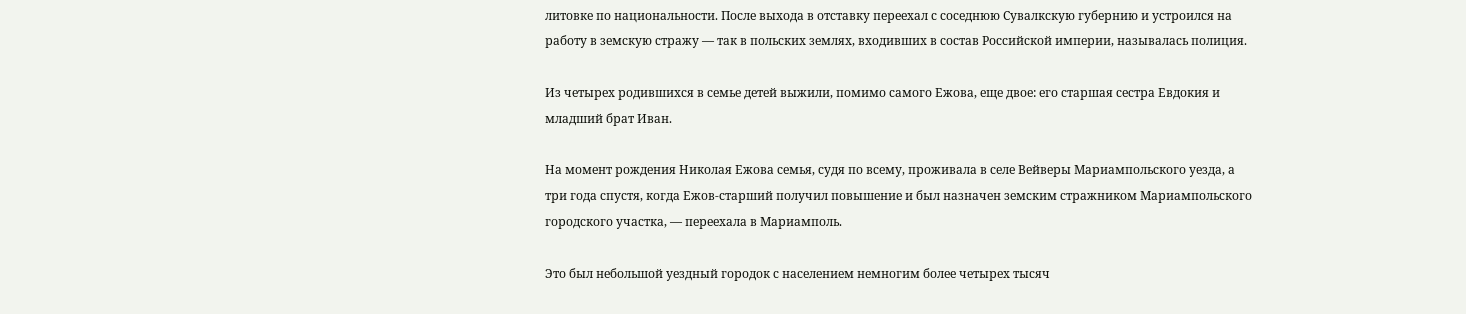литовке по национальности. После выхода в отставку переехал с соседнюю Сувалкскую губернию и устроился на работу в земскую стражу — так в польских землях, входивших в состав Российской империи, называлась полиция.

Из четырех родившихся в семье детей выжили, помимо самого Ежова, еще двое: его старшая сестра Евдокия и младший брат Иван.

На момент рождения Николая Ежова семья, судя по всему, проживала в селе Вейверы Мариампольского уезда, а три года спустя, когда Ежов-старший получил повышение и был назначен земским стражником Мариампольского городского участка, — переехала в Мариамполь.

Это был небольшой уездный городок с населением немногим более четырех тысяч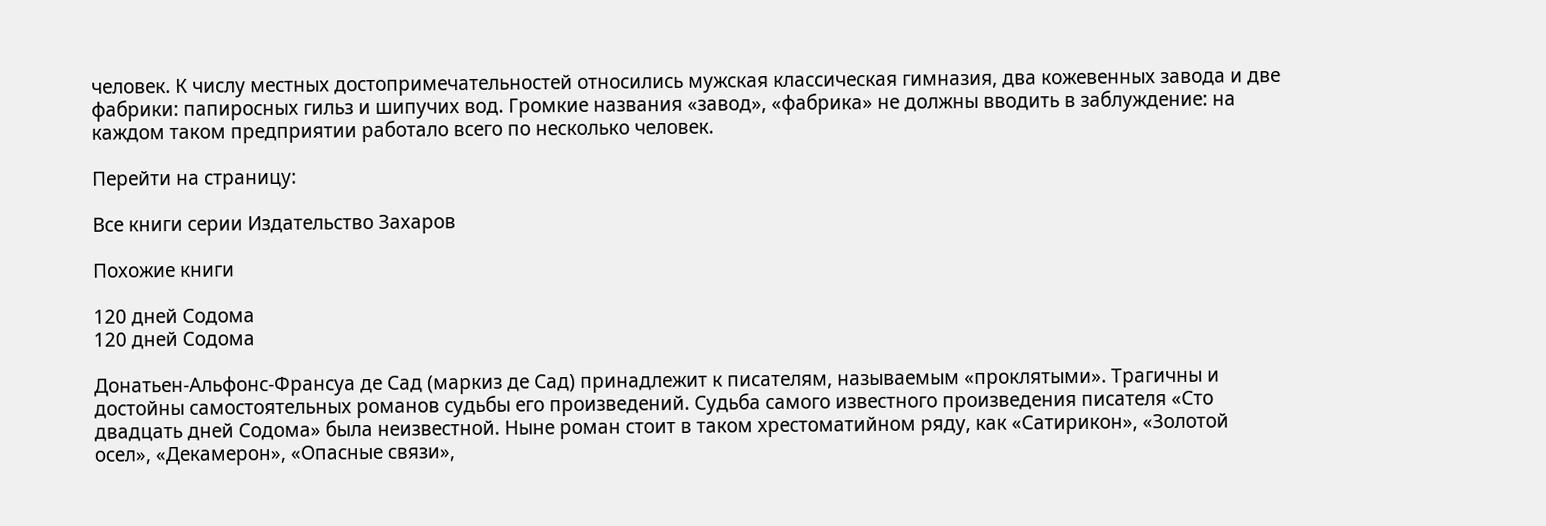человек. К числу местных достопримечательностей относились мужская классическая гимназия, два кожевенных завода и две фабрики: папиросных гильз и шипучих вод. Громкие названия «завод», «фабрика» не должны вводить в заблуждение: на каждом таком предприятии работало всего по несколько человек.

Перейти на страницу:

Все книги серии Издательство Захаров

Похожие книги

120 дней Содома
120 дней Содома

Донатьен-Альфонс-Франсуа де Сад (маркиз де Сад) принадлежит к писателям, называемым «проклятыми». Трагичны и достойны самостоятельных романов судьбы его произведений. Судьба самого известного произведения писателя «Сто двадцать дней Содома» была неизвестной. Ныне роман стоит в таком хрестоматийном ряду, как «Сатирикон», «Золотой осел», «Декамерон», «Опасные связи»,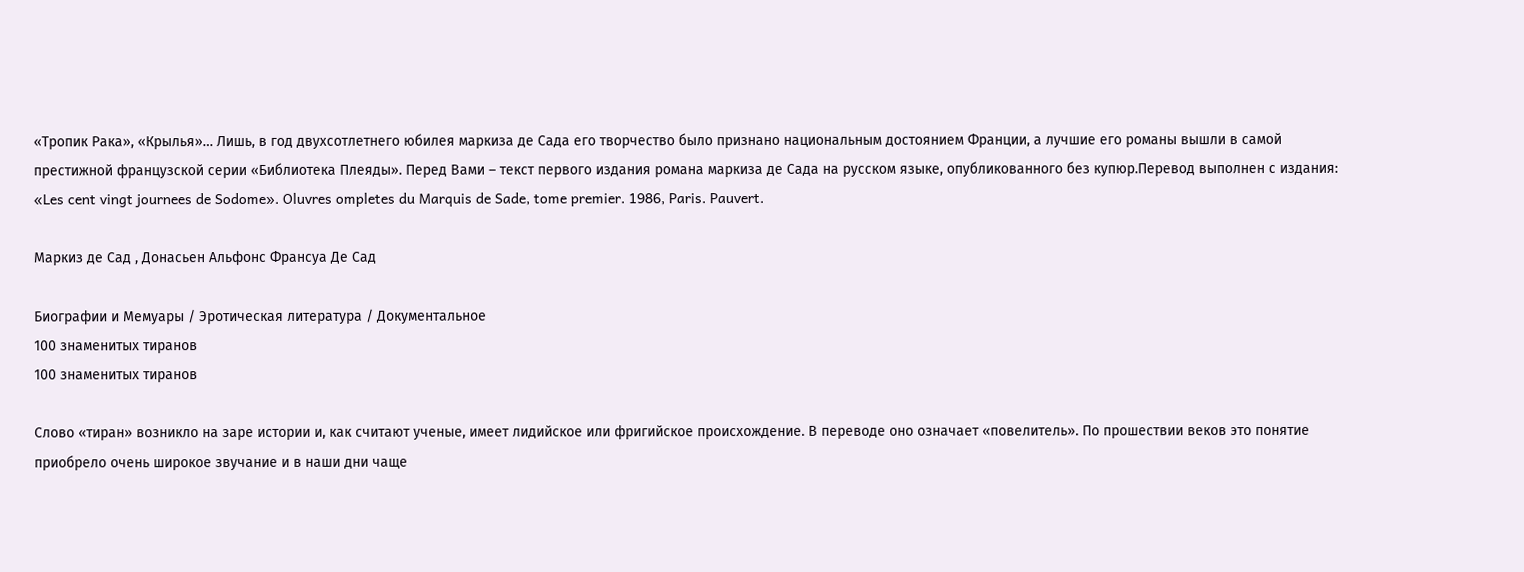«Тропик Рака», «Крылья»… Лишь, в год двухсотлетнего юбилея маркиза де Сада его творчество было признано национальным достоянием Франции, а лучшие его романы вышли в самой престижной французской серии «Библиотека Плеяды». Перед Вами – текст первого издания романа маркиза де Сада на русском языке, опубликованного без купюр.Перевод выполнен с издания: «Les cent vingt journees de Sodome». Oluvres ompletes du Marquis de Sade, tome premier. 1986, Paris. Pauvert.

Маркиз де Сад , Донасьен Альфонс Франсуа Де Сад

Биографии и Мемуары / Эротическая литература / Документальное
100 знаменитых тиранов
100 знаменитых тиранов

Слово «тиран» возникло на заре истории и, как считают ученые, имеет лидийское или фригийское происхождение. В переводе оно означает «повелитель». По прошествии веков это понятие приобрело очень широкое звучание и в наши дни чаще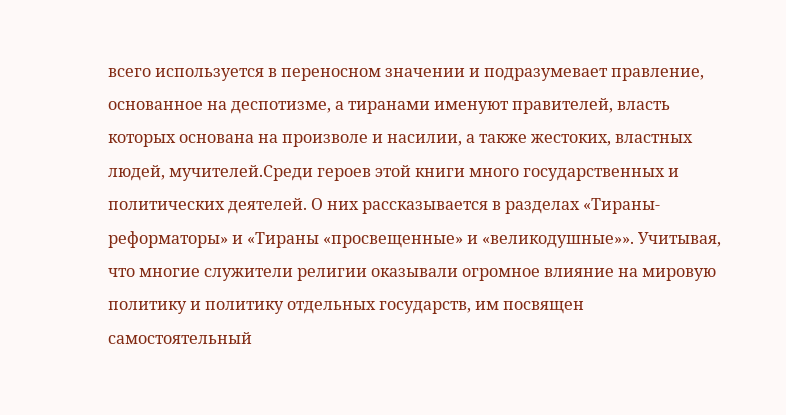всего используется в переносном значении и подразумевает правление, основанное на деспотизме, а тиранами именуют правителей, власть которых основана на произволе и насилии, а также жестоких, властных людей, мучителей.Среди героев этой книги много государственных и политических деятелей. О них рассказывается в разделах «Тираны-реформаторы» и «Тираны «просвещенные» и «великодушные»». Учитывая, что многие служители религии оказывали огромное влияние на мировую политику и политику отдельных государств, им посвящен самостоятельный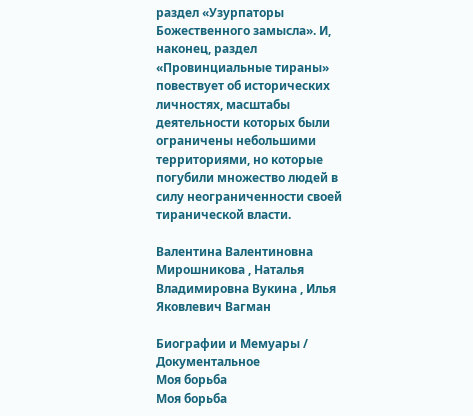раздел «Узурпаторы Божественного замысла». И, наконец, раздел «Провинциальные тираны» повествует об исторических личностях, масштабы деятельности которых были ограничены небольшими территориями, но которые погубили множество людей в силу неограниченности своей тиранической власти.

Валентина Валентиновна Мирошникова , Наталья Владимировна Вукина , Илья Яковлевич Вагман

Биографии и Мемуары / Документальное
Моя борьба
Моя борьба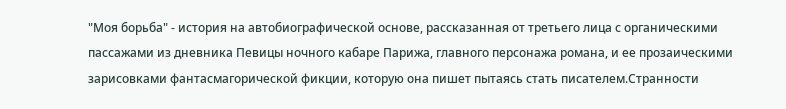"Моя борьба" - история на автобиографической основе, рассказанная от третьего лица с органическими пассажами из дневника Певицы ночного кабаре Парижа, главного персонажа романа, и ее прозаическими зарисовками фантасмагорической фикции, которую она пишет пытаясь стать писателем.Странности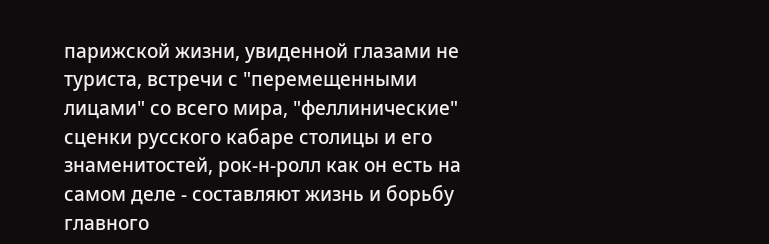парижской жизни, увиденной глазами не туриста, встречи с "перемещенными лицами" со всего мира, "феллинические" сценки русского кабаре столицы и его знаменитостей, рок-н-ролл как он есть на самом деле - составляют жизнь и борьбу главного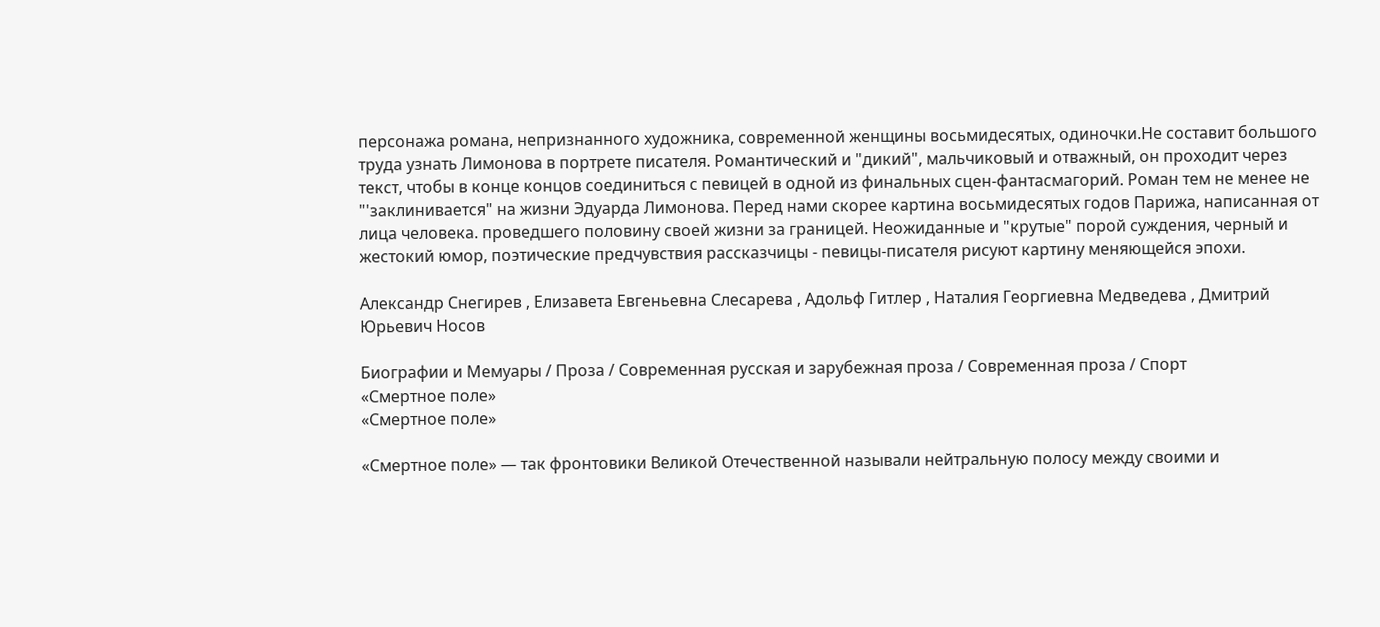персонажа романа, непризнанного художника, современной женщины восьмидесятых, одиночки.Не составит большого труда узнать Лимонова в портрете писателя. Романтический и "дикий", мальчиковый и отважный, он проходит через текст, чтобы в конце концов соединиться с певицей в одной из финальных сцен-фантасмагорий. Роман тем не менее не "'заклинивается" на жизни Эдуарда Лимонова. Перед нами скорее картина восьмидесятых годов Парижа, написанная от лица человека. проведшего половину своей жизни за границей. Неожиданные и "крутые" порой суждения, черный и жестокий юмор, поэтические предчувствия рассказчицы - певицы-писателя рисуют картину меняющейся эпохи.

Александр Снегирев , Елизавета Евгеньевна Слесарева , Адольф Гитлер , Наталия Георгиевна Медведева , Дмитрий Юрьевич Носов

Биографии и Мемуары / Проза / Современная русская и зарубежная проза / Современная проза / Спорт
«Смертное поле»
«Смертное поле»

«Смертное поле» — так фронтовики Великой Отечественной называли нейтральную полосу между своими и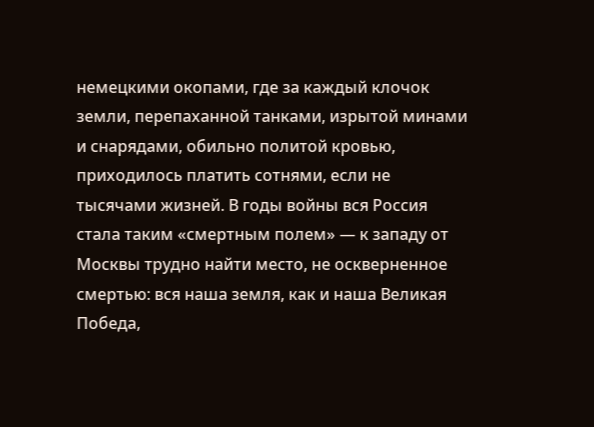немецкими окопами, где за каждый клочок земли, перепаханной танками, изрытой минами и снарядами, обильно политой кровью, приходилось платить сотнями, если не тысячами жизней. В годы войны вся Россия стала таким «смертным полем» — к западу от Москвы трудно найти место, не оскверненное смертью: вся наша земля, как и наша Великая Победа,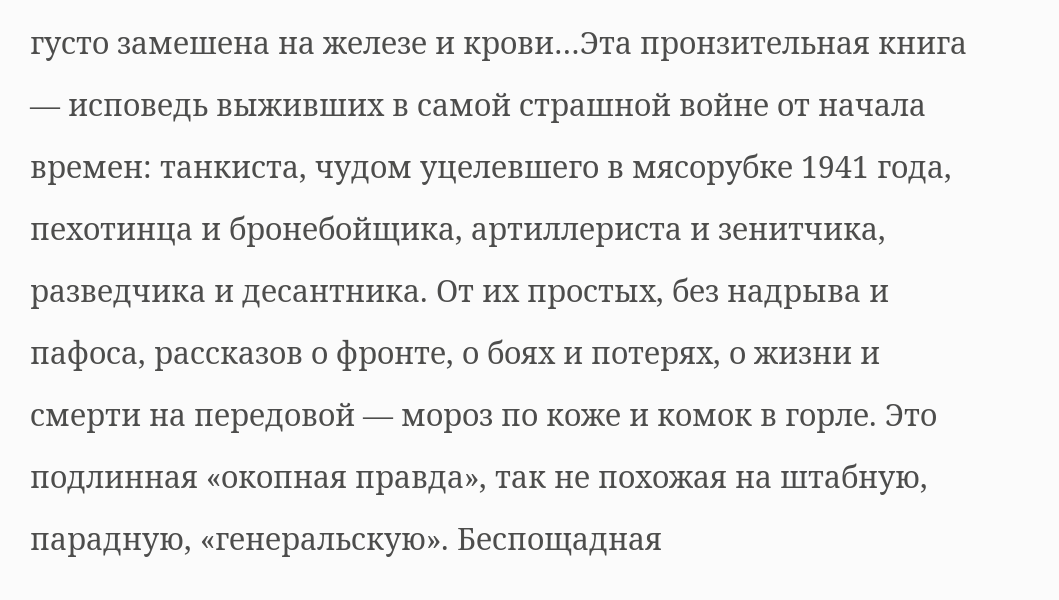густо замешена на железе и крови…Эта пронзительная книга — исповедь выживших в самой страшной войне от начала времен: танкиста, чудом уцелевшего в мясорубке 1941 года, пехотинца и бронебойщика, артиллериста и зенитчика, разведчика и десантника. От их простых, без надрыва и пафоса, рассказов о фронте, о боях и потерях, о жизни и смерти на передовой — мороз по коже и комок в горле. Это подлинная «окопная правда», так не похожая на штабную, парадную, «генеральскую». Беспощадная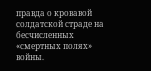правда о кровавой солдатской страде на бесчисленных «смертных полях» войны.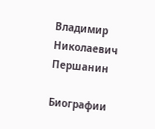Владимир Николаевич Першанин

Биографии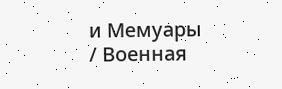и Мемуары / Военная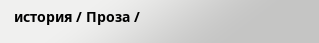история / Проза /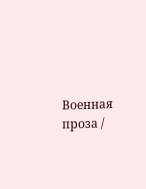Военная проза /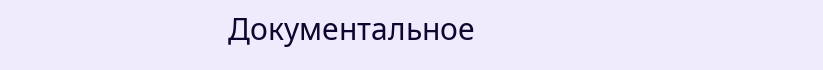Документальное